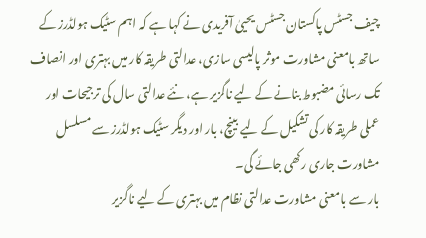چیف جسٹس پاکستان جسٹس یحییٰ آفریدی نے کہا ہے کہ اہم سٹیک ہولڈرز کے ساتھ بامعنی مشاورت موثر پالیسی سازی، عدالتی طریقہ کار میں بہتری اور انصاف تک رسائی مضبوط بنانے کے لیے ناگزیر ہے، نئے عدالتی سال کی ترجیحات اور عملی طریقہ کار کی تشکیل کے لیے بینچ، بار اور دیگر سٹیک ہولڈرز سے مسلسل مشاورت جاری رکھی جائے گی۔
بار سے بامعنی مشاورت عدالتی نظام میں بہتری کے لیے ناگزیر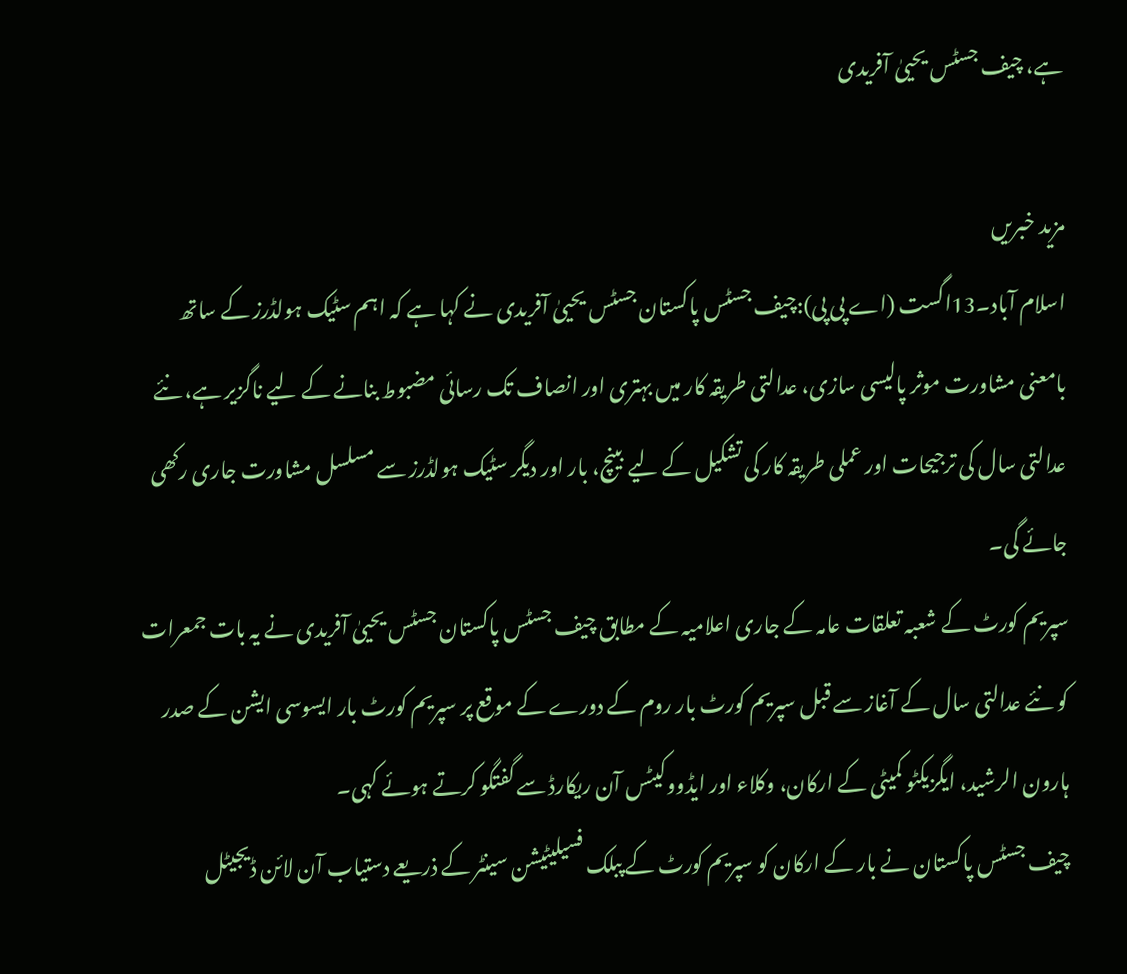ہے، چیف جسٹس یحییٰ آفریدی

مزید خبریں
اسلام آباد۔13اگست (اے پی پی):چیف جسٹس پاکستان جسٹس یحییٰ آفریدی نے کہا ہے کہ اہم سٹیک ہولڈرز کے ساتھ بامعنی مشاورت موثر پالیسی سازی، عدالتی طریقہ کار میں بہتری اور انصاف تک رسائی مضبوط بنانے کے لیے ناگزیر ہے، نئے عدالتی سال کی ترجیحات اور عملی طریقہ کار کی تشکیل کے لیے بینچ، بار اور دیگر سٹیک ہولڈرز سے مسلسل مشاورت جاری رکھی جائے گی۔
سپریم کورٹ کے شعبہ تعلقات عامہ کے جاری اعلامیہ کے مطابق چیف جسٹس پاکستان جسٹس یحییٰ آفریدی نے یہ بات جمعرات کو نئے عدالتی سال کے آغاز سے قبل سپریم کورٹ بار روم کے دورے کے موقع پر سپریم کورٹ بار ایسوسی ایشن کے صدر ہارون الرشید، ایگزیکٹو کمیٹی کے ارکان، وکلاء اور ایڈووکیٹس آن ریکارڈ سے گفتگو کرتے ہوئے کہی۔
چیف جسٹس پاکستان نے بار کے ارکان کو سپریم کورٹ کے پبلک فسیلیٹیشن سینٹر کے ذریعے دستیاب آن لائن ڈیجیٹل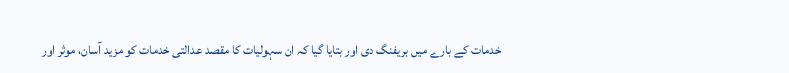خدمات کے بارے میں بریفنگ دی اور بتایا گیا کہ ان سہولیات کا مقصد عدالتی خدمات کو مزید آسان، موثر اور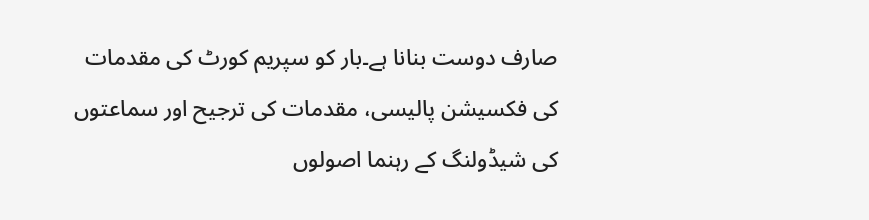صارف دوست بنانا ہے۔بار کو سپریم کورٹ کی مقدمات کی فکسیشن پالیسی، مقدمات کی ترجیح اور سماعتوں کی شیڈولنگ کے رہنما اصولوں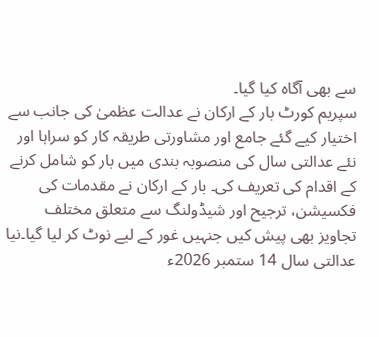سے بھی آگاہ کیا گیا۔
سپریم کورٹ بار کے ارکان نے عدالت عظمیٰ کی جانب سے اختیار کیے گئے جامع اور مشاورتی طریقہ کار کو سراہا اور نئے عدالتی سال کی منصوبہ بندی میں بار کو شامل کرنے کے اقدام کی تعریف کی۔ بار کے ارکان نے مقدمات کی فکسیشن، ترجیح اور شیڈولنگ سے متعلق مختلف تجاویز بھی پیش کیں جنہیں غور کے لیے نوٹ کر لیا گیا۔نیا عدالتی سال 14 ستمبر 2026ء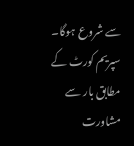سے شروع ہوگا۔ سپریم کورٹ کے مطابق بار سے مشاورت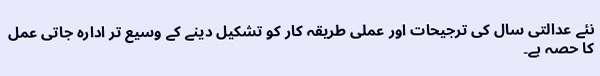نئے عدالتی سال کی ترجیحات اور عملی طریقہ کار کو تشکیل دینے کے وسیع تر ادارہ جاتی عمل کا حصہ ہے۔